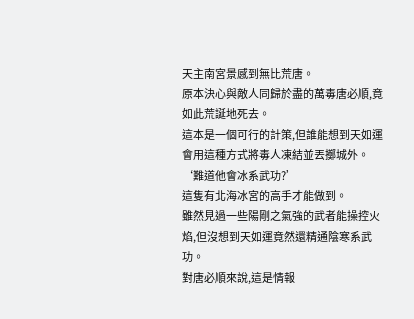天主南宮景感到無比荒唐。
原本決心與敵人同歸於盡的萬毒唐必順,竟如此荒誕地死去。
這本是一個可行的計策,但誰能想到天如運會用這種方式將毒人凍結並丟擲城外。
‘難道他會冰系武功?’
這隻有北海冰宮的高手才能做到。
雖然見過一些陽剛之氣強的武者能操控火焰,但沒想到天如運竟然還精通陰寒系武功。
對唐必順來說,這是情報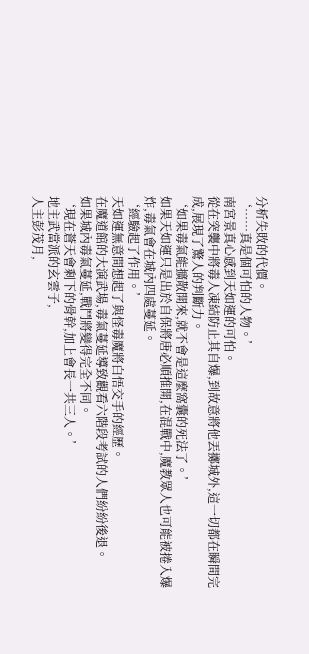分析失敗的代價。
‘……真是個可怕的人物。’
南宮景真心感到天如運的可怕。
從在突襲中將毒人凍結防止其自爆,到故意將他丟擲城外,這一切都在瞬間完成,展現了驚人的判斷力。
‘如果毒氣能擴散開來,就不會是這麼窩囊的死法了。’
如果天如運只是出於自保將唐必順推開,在混戰中,魔教眾人也可能被捲入爆炸,毒氣會在城內四處蔓延。
‘經驗起了作用。’
天如運無意間想起了與怪毒魔將白悟交手的經歷。
在魔道館的大演武場,毒氣蔓延導致觀看六階段考試的人們紛紛後退。
如果城內毒氣蔓延,戰鬥將變得完全不同。
‘現在蒼天會剩下的骨幹,加上會長一共三人。’
地主武當派的玄雲子,
人主彭茂月,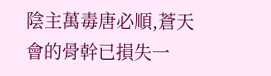陰主萬毒唐必順,蒼天會的骨幹已損失一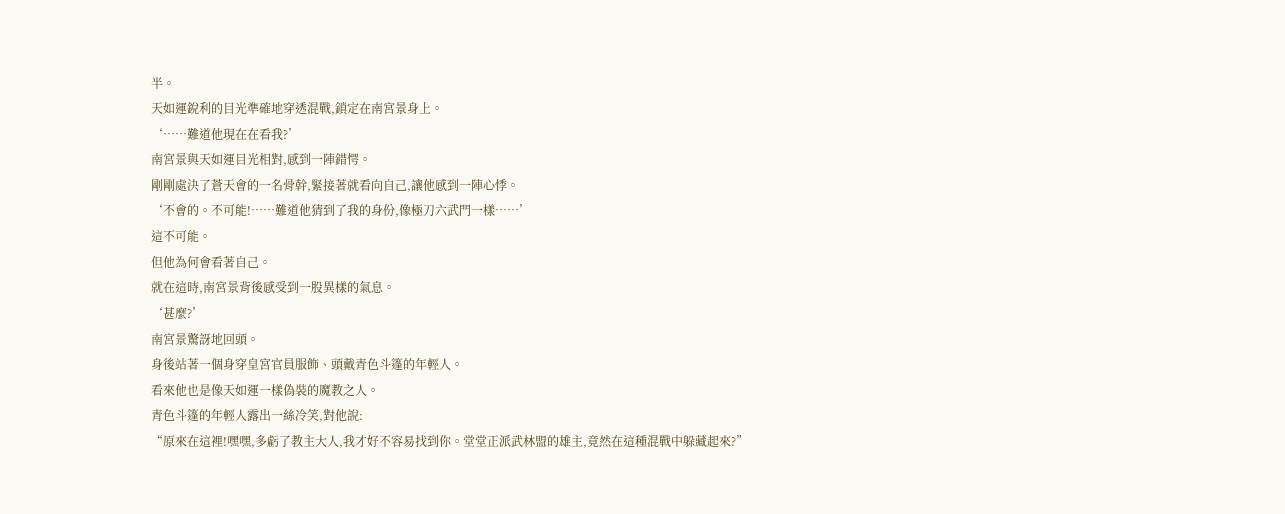半。
天如運銳利的目光準確地穿透混戰,鎖定在南宮景身上。
‘……難道他現在在看我?’
南宮景與天如運目光相對,感到一陣錯愕。
剛剛處決了蒼天會的一名骨幹,緊接著就看向自己,讓他感到一陣心悸。
‘不會的。不可能!……難道他猜到了我的身份,像極刀六武門一樣……’
這不可能。
但他為何會看著自己。
就在這時,南宮景背後感受到一股異樣的氣息。
‘甚麼?’
南宮景驚訝地回頭。
身後站著一個身穿皇宮官員服飾、頭戴青色斗篷的年輕人。
看來他也是像天如運一樣偽裝的魔教之人。
青色斗篷的年輕人露出一絲冷笑,對他說:
“原來在這裡!嘿嘿,多虧了教主大人,我才好不容易找到你。堂堂正派武林盟的雄主,竟然在這種混戰中躲藏起來?”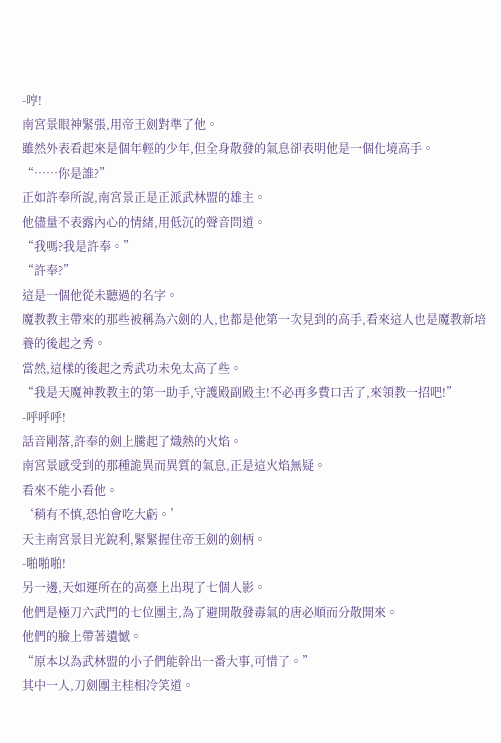-哼!
南宮景眼神緊張,用帝王劍對準了他。
雖然外表看起來是個年輕的少年,但全身散發的氣息卻表明他是一個化境高手。
“……你是誰?”
正如許奉所說,南宮景正是正派武林盟的雄主。
他儘量不表露內心的情緒,用低沉的聲音問道。
“我嗎?我是許奉。”
“許奉?”
這是一個他從未聽過的名字。
魔教教主帶來的那些被稱為六劍的人,也都是他第一次見到的高手,看來這人也是魔教新培養的後起之秀。
當然,這樣的後起之秀武功未免太高了些。
“我是天魔神教教主的第一助手,守護殿副殿主!不必再多費口舌了,來領教一招吧!”
-呼呼呼!
話音剛落,許奉的劍上騰起了熾熱的火焰。
南宮景感受到的那種詭異而異質的氣息,正是這火焰無疑。
看來不能小看他。
‘稍有不慎,恐怕會吃大虧。’
天主南宮景目光銳利,緊緊握住帝王劍的劍柄。
-啪啪啪!
另一邊,天如運所在的高臺上出現了七個人影。
他們是極刀六武門的七位團主,為了避開散發毒氣的唐必順而分散開來。
他們的臉上帶著遺憾。
“原本以為武林盟的小子們能幹出一番大事,可惜了。”
其中一人,刀劍團主桂相冷笑道。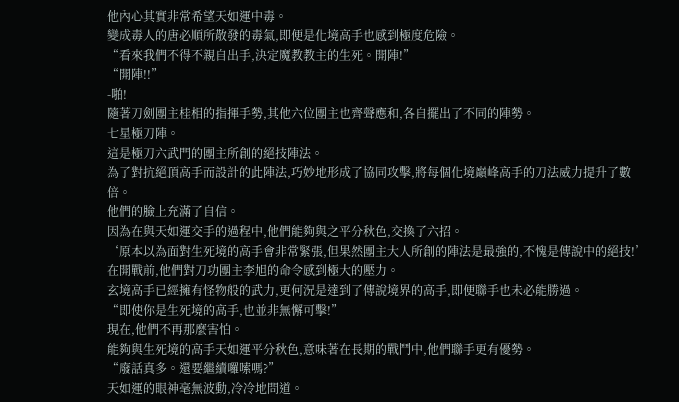他內心其實非常希望天如運中毒。
變成毒人的唐必順所散發的毒氣,即便是化境高手也感到極度危險。
“看來我們不得不親自出手,決定魔教教主的生死。開陣!”
“開陣!!”
-啪!
隨著刀劍團主桂相的指揮手勢,其他六位團主也齊聲應和,各自擺出了不同的陣勢。
七星極刀陣。
這是極刀六武門的團主所創的絕技陣法。
為了對抗絕頂高手而設計的此陣法,巧妙地形成了協同攻擊,將每個化境巔峰高手的刀法威力提升了數倍。
他們的臉上充滿了自信。
因為在與天如運交手的過程中,他們能夠與之平分秋色,交換了六招。
‘原本以為面對生死境的高手會非常緊張,但果然團主大人所創的陣法是最強的,不愧是傳說中的絕技!’
在開戰前,他們對刀功團主李旭的命令感到極大的壓力。
玄境高手已經擁有怪物般的武力,更何況是達到了傳說境界的高手,即便聯手也未必能勝過。
“即使你是生死境的高手,也並非無懈可擊!”
現在,他們不再那麼害怕。
能夠與生死境的高手天如運平分秋色,意味著在長期的戰鬥中,他們聯手更有優勢。
“廢話真多。還要繼續囉嗦嗎?”
天如運的眼神毫無波動,冷冷地問道。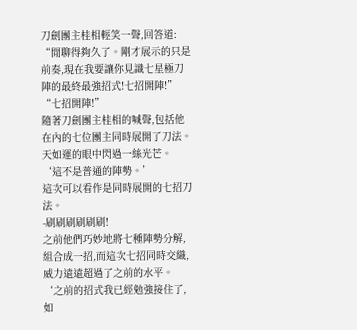刀劍團主桂相輕笑一聲,回答道:
“閒聊得夠久了。剛才展示的只是前奏,現在我要讓你見識七星極刀陣的最終最強招式!七招開陣!”
“七招開陣!”
隨著刀劍團主桂相的喊聲,包括他在內的七位團主同時展開了刀法。
天如運的眼中閃過一絲光芒。
‘這不是普通的陣勢。’
這次可以看作是同時展開的七招刀法。
-刷刷刷刷刷刷!
之前他們巧妙地將七種陣勢分解,組合成一招,而這次七招同時交織,威力遠遠超過了之前的水平。
‘之前的招式我已經勉強接住了,如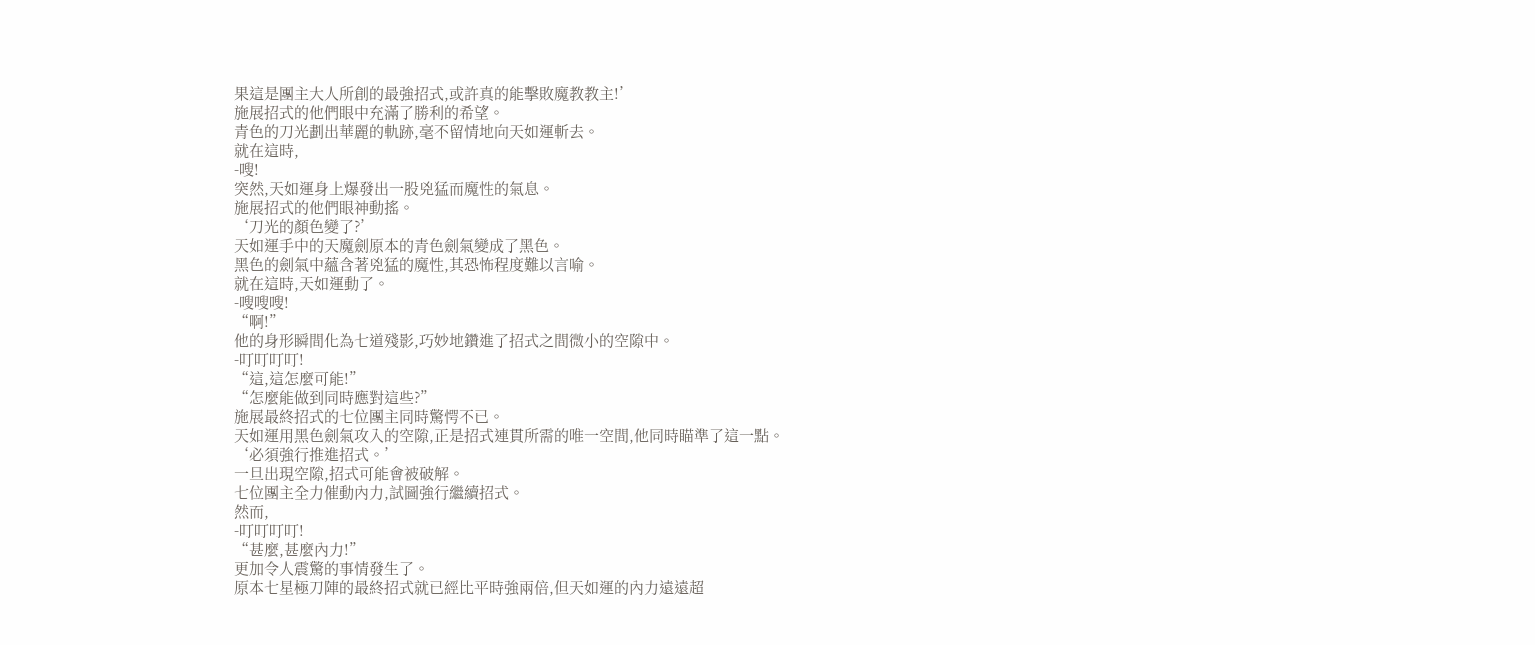果這是團主大人所創的最強招式,或許真的能擊敗魔教教主!’
施展招式的他們眼中充滿了勝利的希望。
青色的刀光劃出華麗的軌跡,毫不留情地向天如運斬去。
就在這時,
-嗖!
突然,天如運身上爆發出一股兇猛而魔性的氣息。
施展招式的他們眼神動搖。
‘刀光的顏色變了?’
天如運手中的天魔劍原本的青色劍氣變成了黑色。
黑色的劍氣中蘊含著兇猛的魔性,其恐怖程度難以言喻。
就在這時,天如運動了。
-嗖嗖嗖!
“啊!”
他的身形瞬間化為七道殘影,巧妙地鑽進了招式之間微小的空隙中。
-叮叮叮叮!
“這,這怎麼可能!”
“怎麼能做到同時應對這些?”
施展最終招式的七位團主同時驚愕不已。
天如運用黑色劍氣攻入的空隙,正是招式連貫所需的唯一空間,他同時瞄準了這一點。
‘必須強行推進招式。’
一旦出現空隙,招式可能會被破解。
七位團主全力催動內力,試圖強行繼續招式。
然而,
-叮叮叮叮!
“甚麼,甚麼內力!”
更加令人震驚的事情發生了。
原本七星極刀陣的最終招式就已經比平時強兩倍,但天如運的內力遠遠超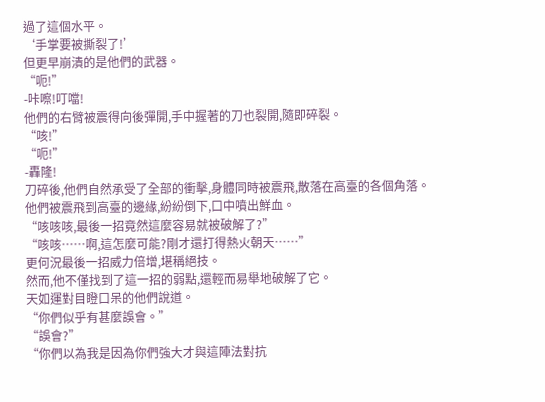過了這個水平。
‘手掌要被撕裂了!’
但更早崩潰的是他們的武器。
“呃!”
-咔嚓!叮噹!
他們的右臂被震得向後彈開,手中握著的刀也裂開,隨即碎裂。
“咳!”
“呃!”
-轟隆!
刀碎後,他們自然承受了全部的衝擊,身體同時被震飛,散落在高臺的各個角落。
他們被震飛到高臺的邊緣,紛紛倒下,口中噴出鮮血。
“咳咳咳,最後一招竟然這麼容易就被破解了?”
“咳咳……啊,這怎麼可能?剛才還打得熱火朝天……”
更何況最後一招威力倍增,堪稱絕技。
然而,他不僅找到了這一招的弱點,還輕而易舉地破解了它。
天如運對目瞪口呆的他們說道。
“你們似乎有甚麼誤會。”
“誤會?”
“你們以為我是因為你們強大才與這陣法對抗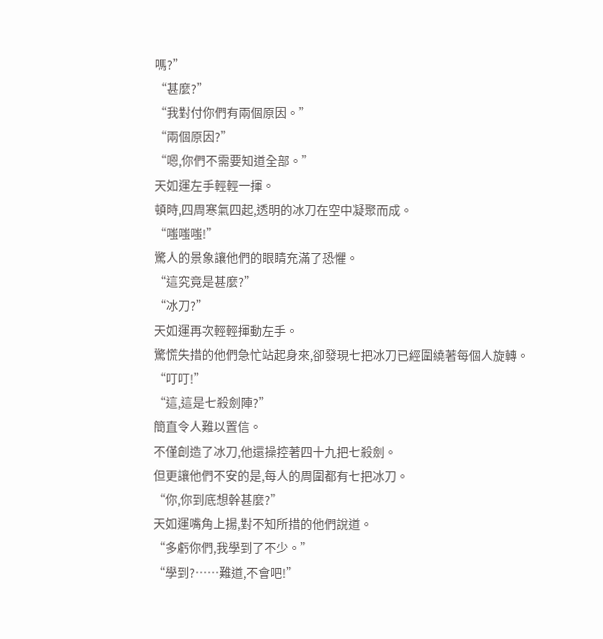嗎?”
“甚麼?”
“我對付你們有兩個原因。”
“兩個原因?”
“嗯,你們不需要知道全部。”
天如運左手輕輕一揮。
頓時,四周寒氣四起,透明的冰刀在空中凝聚而成。
“嗤嗤嗤!”
驚人的景象讓他們的眼睛充滿了恐懼。
“這究竟是甚麼?”
“冰刀?”
天如運再次輕輕揮動左手。
驚慌失措的他們急忙站起身來,卻發現七把冰刀已經圍繞著每個人旋轉。
“叮叮!”
“這,這是七殺劍陣?”
簡直令人難以置信。
不僅創造了冰刀,他還操控著四十九把七殺劍。
但更讓他們不安的是,每人的周圍都有七把冰刀。
“你,你到底想幹甚麼?”
天如運嘴角上揚,對不知所措的他們說道。
“多虧你們,我學到了不少。”
“學到?……難道,不會吧!”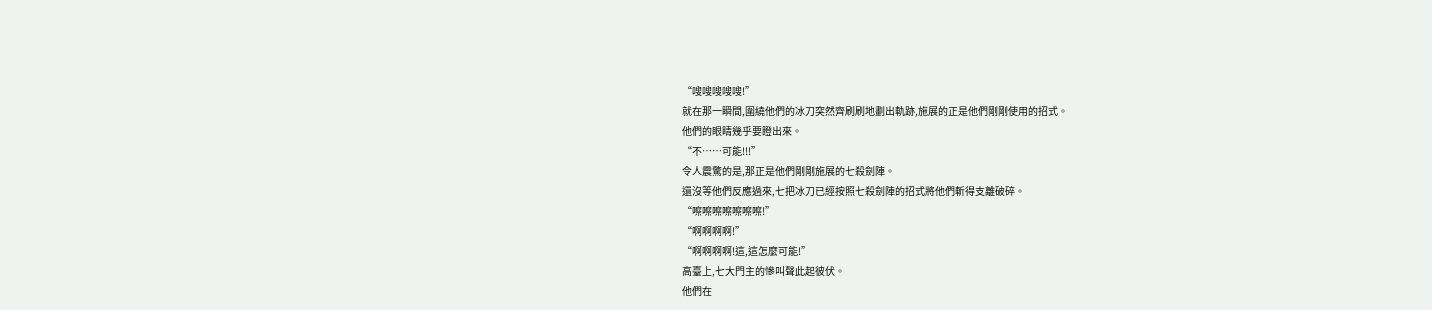“嗖嗖嗖嗖嗖!”
就在那一瞬間,圍繞他們的冰刀突然齊刷刷地劃出軌跡,施展的正是他們剛剛使用的招式。
他們的眼睛幾乎要瞪出來。
“不……可能!!!”
令人震驚的是,那正是他們剛剛施展的七殺劍陣。
還沒等他們反應過來,七把冰刀已經按照七殺劍陣的招式將他們斬得支離破碎。
“嚓嚓嚓嚓嚓嚓嚓!”
“啊啊啊啊!”
“啊啊啊啊!這,這怎麼可能!”
高臺上,七大門主的慘叫聲此起彼伏。
他們在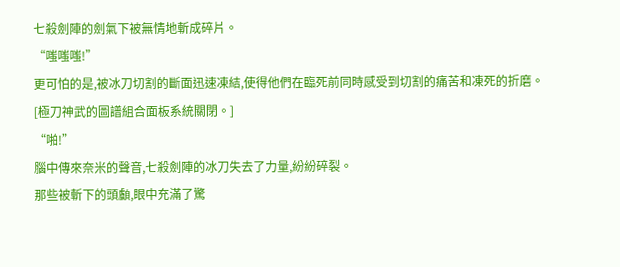七殺劍陣的劍氣下被無情地斬成碎片。
“嗤嗤嗤!”
更可怕的是,被冰刀切割的斷面迅速凍結,使得他們在臨死前同時感受到切割的痛苦和凍死的折磨。
[極刀神武的圖譜組合面板系統關閉。]
“啪!”
腦中傳來奈米的聲音,七殺劍陣的冰刀失去了力量,紛紛碎裂。
那些被斬下的頭顱,眼中充滿了驚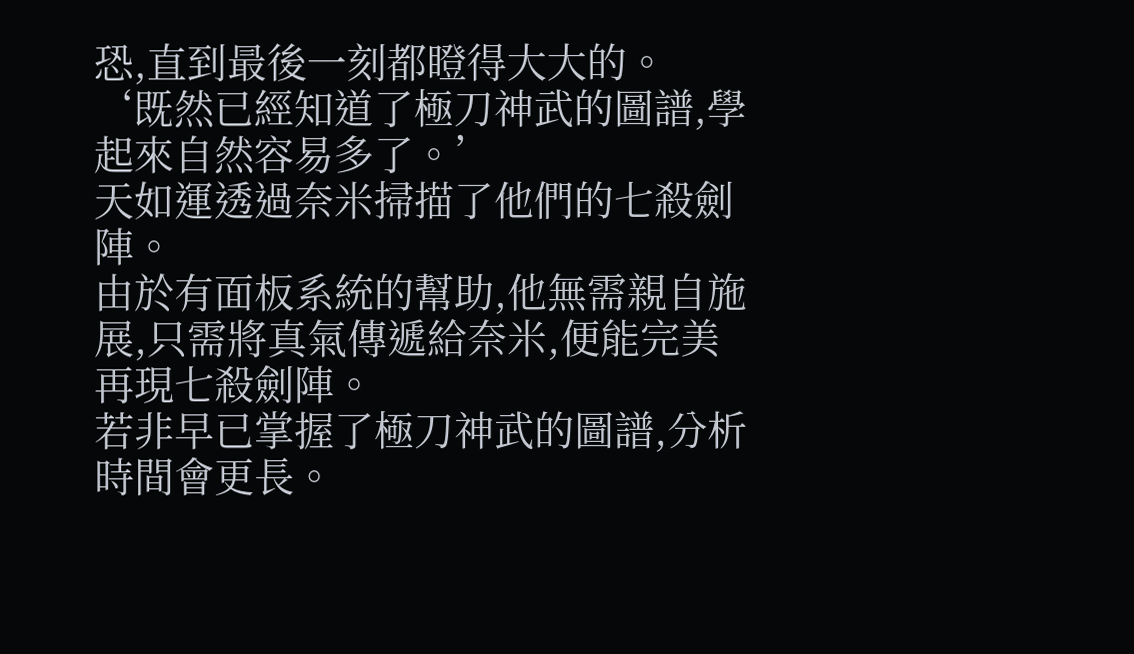恐,直到最後一刻都瞪得大大的。
‘既然已經知道了極刀神武的圖譜,學起來自然容易多了。’
天如運透過奈米掃描了他們的七殺劍陣。
由於有面板系統的幫助,他無需親自施展,只需將真氣傳遞給奈米,便能完美再現七殺劍陣。
若非早已掌握了極刀神武的圖譜,分析時間會更長。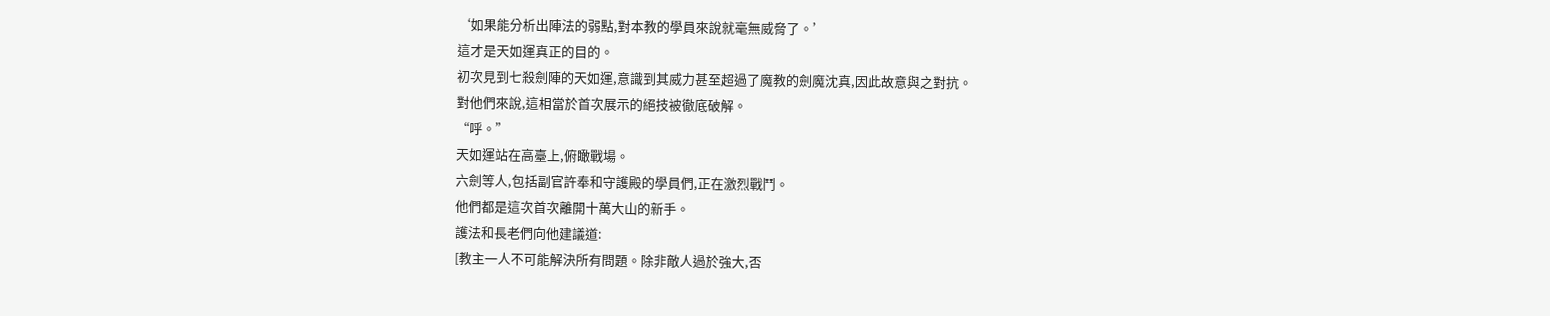‘如果能分析出陣法的弱點,對本教的學員來說就毫無威脅了。’
這才是天如運真正的目的。
初次見到七殺劍陣的天如運,意識到其威力甚至超過了魔教的劍魔沈真,因此故意與之對抗。
對他們來說,這相當於首次展示的絕技被徹底破解。
“呼。”
天如運站在高臺上,俯瞰戰場。
六劍等人,包括副官許奉和守護殿的學員們,正在激烈戰鬥。
他們都是這次首次離開十萬大山的新手。
護法和長老們向他建議道:
[教主一人不可能解決所有問題。除非敵人過於強大,否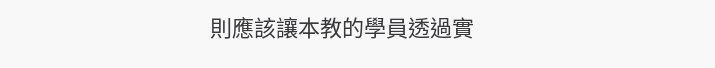則應該讓本教的學員透過實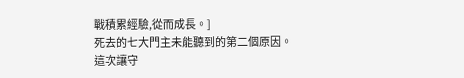戰積累經驗,從而成長。]
死去的七大門主未能聽到的第二個原因。
這次讓守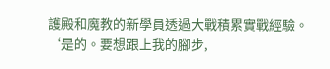護殿和魔教的新學員透過大戰積累實戰經驗。
‘是的。要想跟上我的腳步,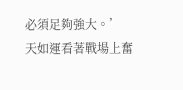必須足夠強大。’
天如運看著戰場上奮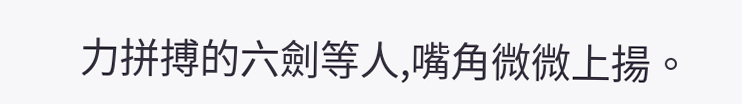力拼搏的六劍等人,嘴角微微上揚。